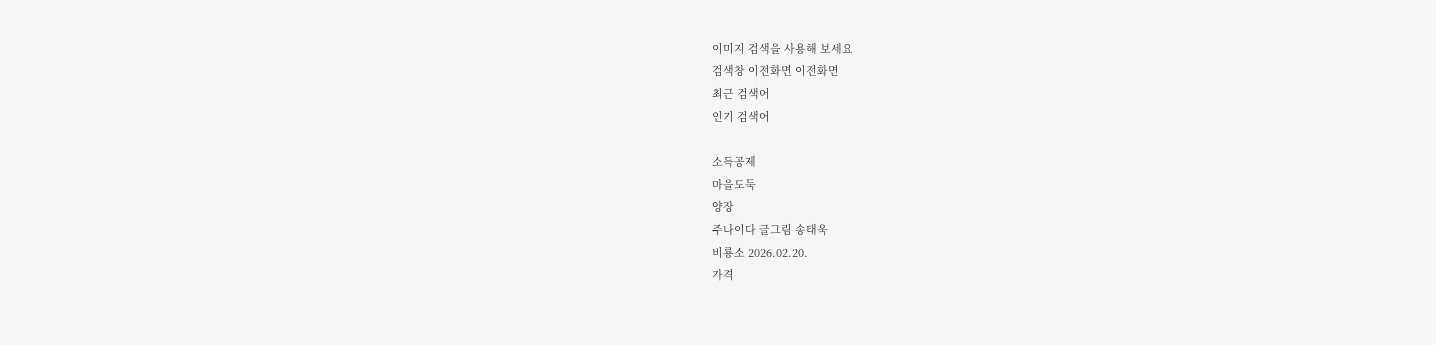이미지 검색을 사용해 보세요
검색창 이전화면 이전화면
최근 검색어
인기 검색어

소득공제
마을도둑
양장
주나이다 글그림 송태욱
비룡소 2026.02.20.
가격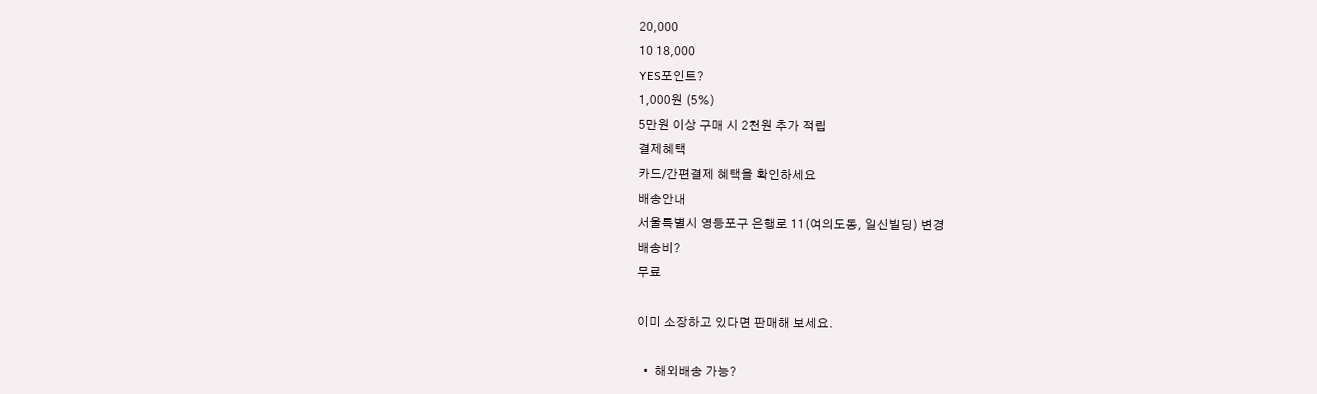20,000
10 18,000
YES포인트?
1,000원 (5%)
5만원 이상 구매 시 2천원 추가 적립
결제혜택
카드/간편결제 혜택을 확인하세요
배송안내
서울특별시 영등포구 은행로 11(여의도동, 일신빌딩) 변경
배송비?
무료

이미 소장하고 있다면 판매해 보세요.

  •  해외배송 가능?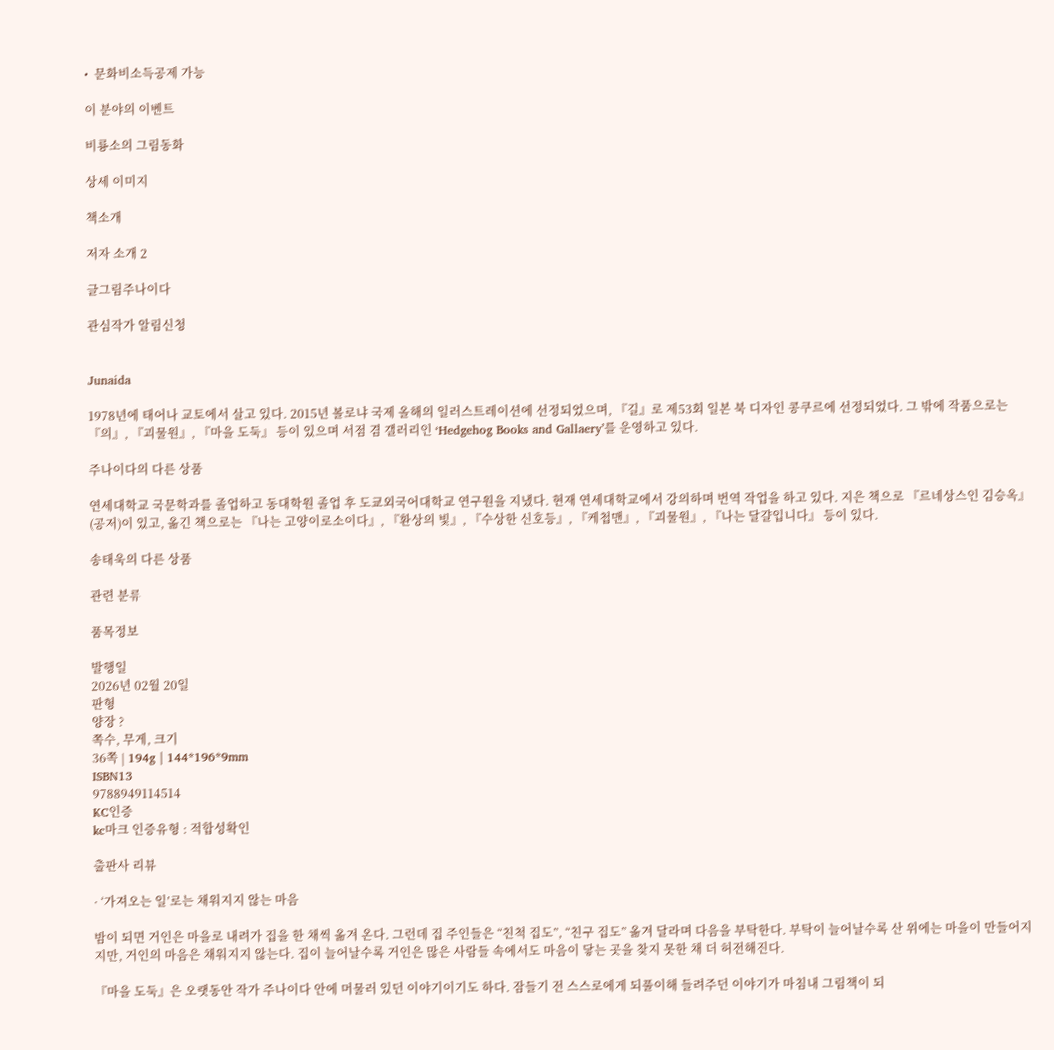•  문화비소득공제 가능

이 분야의 이벤트

비룡소의 그림동화

상세 이미지

책소개

저자 소개 2

글그림주나이다

관심작가 알림신청


Junaida

1978년에 태어나 교토에서 살고 있다. 2015년 볼로냐 국제 올해의 일러스트레이션에 선정되었으며, 『길』로 제53회 일본 북 디자인 콩쿠르에 선정되었다. 그 밖에 작품으로는 『의』, 『괴물원』, 『마을 도둑』 등이 있으며 서점 겸 갤러리인 ‘Hedgehog Books and Gallaery’를 운영하고 있다.

주나이다의 다른 상품

연세대학교 국문학과를 졸업하고 동대학원 졸업 후 도쿄외국어대학교 연구원을 지냈다. 현재 연세대학교에서 강의하며 번역 작업을 하고 있다. 지은 책으로 『르네상스인 김승옥』(공저)이 있고, 옮긴 책으로는 『나는 고양이로소이다』, 『환상의 빛』, 『수상한 신호등』, 『케첩맨』, 『괴물원』, 『나는 달걀입니다』 등이 있다.

송태욱의 다른 상품

관련 분류

품목정보

발행일
2026년 02월 20일
판형
양장 ?
쪽수, 무게, 크기
36쪽 | 194g | 144*196*9mm
ISBN13
9788949114514
KC인증
kc마크 인증유형 : 적합성확인

출판사 리뷰

· ‘가져오는 일’로는 채워지지 않는 마음

밤이 되면 거인은 마을로 내려가 집을 한 채씩 옮겨 온다. 그런데 집 주인들은 “친척 집도”, “친구 집도” 옮겨 달라며 다음을 부탁한다. 부탁이 늘어날수록 산 위에는 마을이 만들어지지만, 거인의 마음은 채워지지 않는다. 집이 늘어날수록 거인은 많은 사람들 속에서도 마음이 닿는 곳을 찾지 못한 채 더 허전해진다.

『마을 도둑』은 오랫동안 작가 주나이다 안에 머물러 있던 이야기이기도 하다. 잠들기 전 스스로에게 되풀이해 들려주던 이야기가 마침내 그림책이 되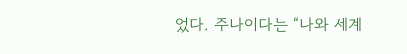었다. 주나이다는 “나와 세계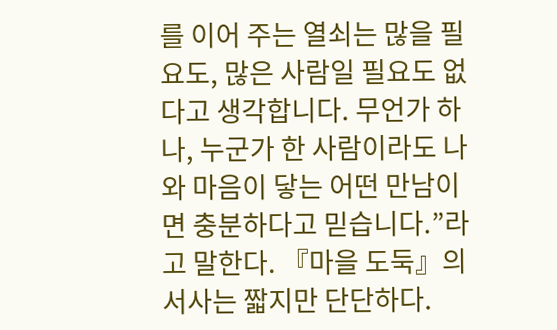를 이어 주는 열쇠는 많을 필요도, 많은 사람일 필요도 없다고 생각합니다. 무언가 하나, 누군가 한 사람이라도 나와 마음이 닿는 어떤 만남이면 충분하다고 믿습니다.”라고 말한다. 『마을 도둑』의 서사는 짧지만 단단하다.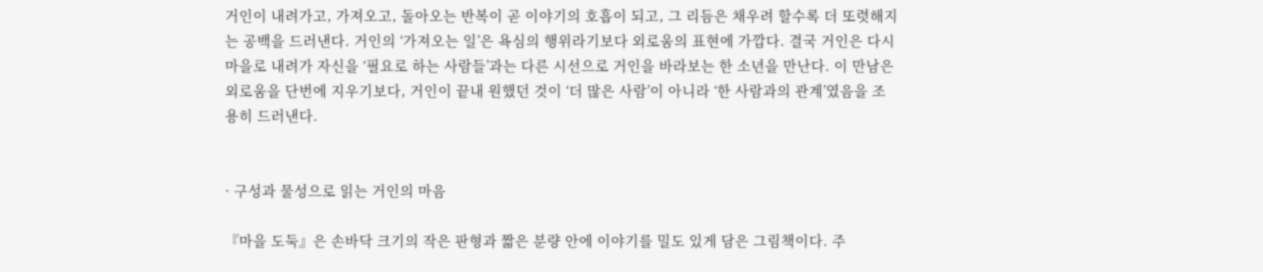거인이 내려가고, 가져오고, 돌아오는 반복이 곧 이야기의 호흡이 되고, 그 리듬은 채우려 할수록 더 또렷해지는 공백을 드러낸다. 거인의 ‘가져오는 일’은 욕심의 행위라기보다 외로움의 표현에 가깝다. 결국 거인은 다시 마을로 내려가 자신을 ‘필요로 하는 사람들’과는 다른 시선으로 거인을 바라보는 한 소년을 만난다. 이 만남은 외로움을 단번에 지우기보다, 거인이 끝내 원했던 것이 ‘더 많은 사람’이 아니라 ‘한 사람과의 관계’였음을 조용히 드러낸다.


· 구성과 물성으로 읽는 거인의 마음

『마을 도둑』은 손바닥 크기의 작은 판형과 짧은 분량 안에 이야기를 밀도 있게 담은 그림책이다. 주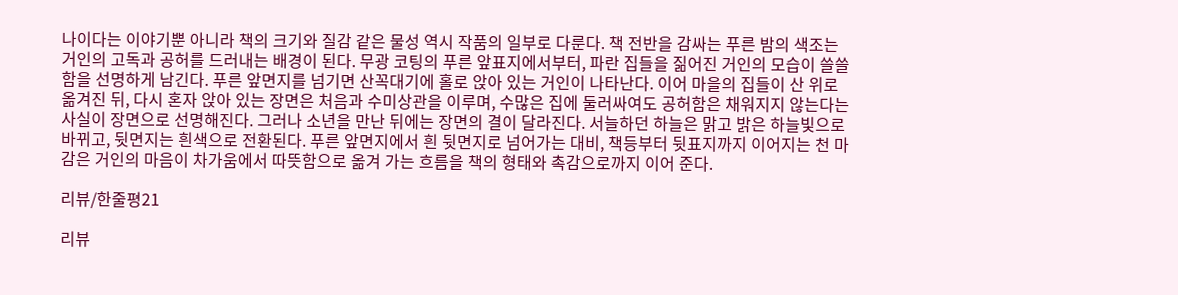나이다는 이야기뿐 아니라 책의 크기와 질감 같은 물성 역시 작품의 일부로 다룬다. 책 전반을 감싸는 푸른 밤의 색조는 거인의 고독과 공허를 드러내는 배경이 된다. 무광 코팅의 푸른 앞표지에서부터, 파란 집들을 짊어진 거인의 모습이 쓸쓸함을 선명하게 남긴다. 푸른 앞면지를 넘기면 산꼭대기에 홀로 앉아 있는 거인이 나타난다. 이어 마을의 집들이 산 위로 옮겨진 뒤, 다시 혼자 앉아 있는 장면은 처음과 수미상관을 이루며, 수많은 집에 둘러싸여도 공허함은 채워지지 않는다는 사실이 장면으로 선명해진다. 그러나 소년을 만난 뒤에는 장면의 결이 달라진다. 서늘하던 하늘은 맑고 밝은 하늘빛으로 바뀌고, 뒷면지는 흰색으로 전환된다. 푸른 앞면지에서 흰 뒷면지로 넘어가는 대비, 책등부터 뒷표지까지 이어지는 천 마감은 거인의 마음이 차가움에서 따뜻함으로 옮겨 가는 흐름을 책의 형태와 촉감으로까지 이어 준다.

리뷰/한줄평21

리뷰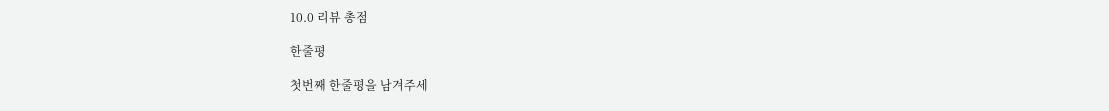10.0 리뷰 총점

한줄평

첫번째 한줄평을 남겨주세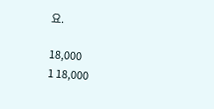요.

18,000
1 18,000